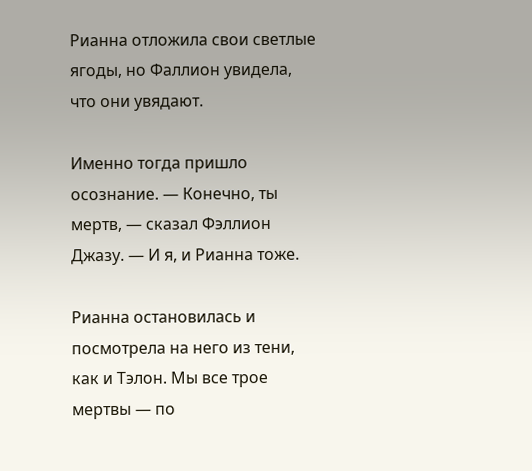Рианна отложила свои светлые ягоды, но Фаллион увидела, что они увядают.

Именно тогда пришло осознание. — Конечно, ты мертв, — сказал Фэллион Джазу. — И я, и Рианна тоже.

Рианна остановилась и посмотрела на него из тени, как и Тэлон. Мы все трое мертвы — по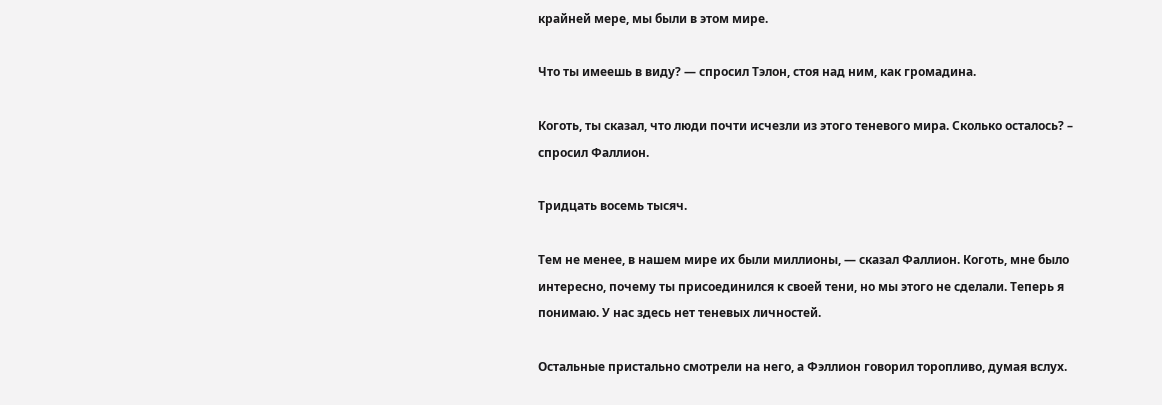крайней мере, мы были в этом мире.

Что ты имеешь в виду? — спросил Тэлон, стоя над ним, как громадина.

Коготь, ты сказал, что люди почти исчезли из этого теневого мира. Сколько осталось? – спросил Фаллион.

Тридцать восемь тысяч.

Тем не менее, в нашем мире их были миллионы, — сказал Фаллион. Коготь, мне было интересно, почему ты присоединился к своей тени, но мы этого не сделали. Теперь я понимаю. У нас здесь нет теневых личностей.

Остальные пристально смотрели на него, а Фэллион говорил торопливо, думая вслух.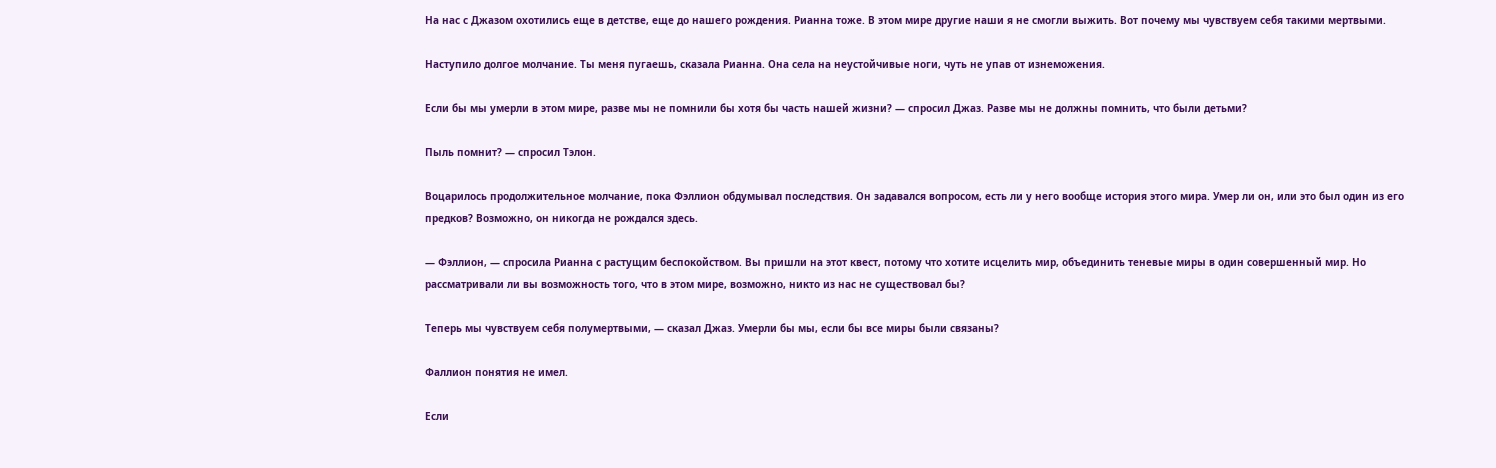На нас с Джазом охотились еще в детстве, еще до нашего рождения. Рианна тоже. В этом мире другие наши я не смогли выжить. Вот почему мы чувствуем себя такими мертвыми.

Наступило долгое молчание. Ты меня пугаешь, сказала Рианна. Она села на неустойчивые ноги, чуть не упав от изнеможения.

Если бы мы умерли в этом мире, разве мы не помнили бы хотя бы часть нашей жизни? — спросил Джаз. Разве мы не должны помнить, что были детьми?

Пыль помнит? — спросил Тэлон.

Воцарилось продолжительное молчание, пока Фэллион обдумывал последствия. Он задавался вопросом, есть ли у него вообще история этого мира. Умер ли он, или это был один из его предков? Возможно, он никогда не рождался здесь.

— Фэллион, — спросила Рианна с растущим беспокойством. Вы пришли на этот квест, потому что хотите исцелить мир, объединить теневые миры в один совершенный мир. Но рассматривали ли вы возможность того, что в этом мире, возможно, никто из нас не существовал бы?

Теперь мы чувствуем себя полумертвыми, — сказал Джаз. Умерли бы мы, если бы все миры были связаны?

Фаллион понятия не имел.

Если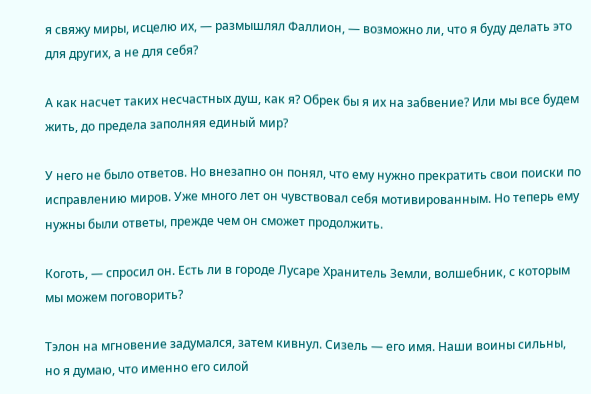я свяжу миры, исцелю их, — размышлял Фаллион, — возможно ли, что я буду делать это для других, а не для себя?

А как насчет таких несчастных душ, как я? Обрек бы я их на забвение? Или мы все будем жить, до предела заполняя единый мир?

У него не было ответов. Но внезапно он понял, что ему нужно прекратить свои поиски по исправлению миров. Уже много лет он чувствовал себя мотивированным. Но теперь ему нужны были ответы, прежде чем он сможет продолжить.

Коготь, — спросил он. Есть ли в городе Лусаре Хранитель Земли, волшебник, с которым мы можем поговорить?

Тэлон на мгновение задумался, затем кивнул. Сизель — его имя. Наши воины сильны, но я думаю, что именно его силой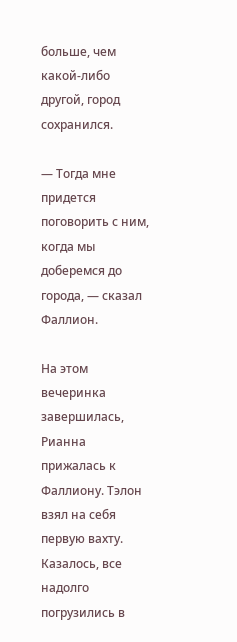больше, чем какой-либо другой, город сохранился.

— Тогда мне придется поговорить с ним, когда мы доберемся до города, — сказал Фаллион.

На этом вечеринка завершилась, Рианна прижалась к Фаллиону. Тэлон взял на себя первую вахту. Казалось, все надолго погрузились в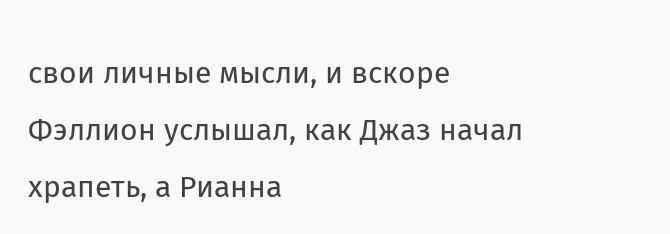свои личные мысли, и вскоре Фэллион услышал, как Джаз начал храпеть, а Рианна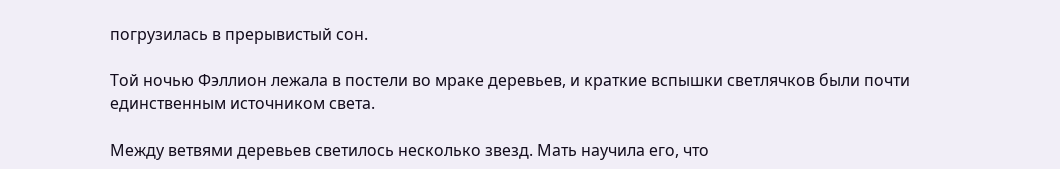погрузилась в прерывистый сон.

Той ночью Фэллион лежала в постели во мраке деревьев, и краткие вспышки светлячков были почти единственным источником света.

Между ветвями деревьев светилось несколько звезд. Мать научила его, что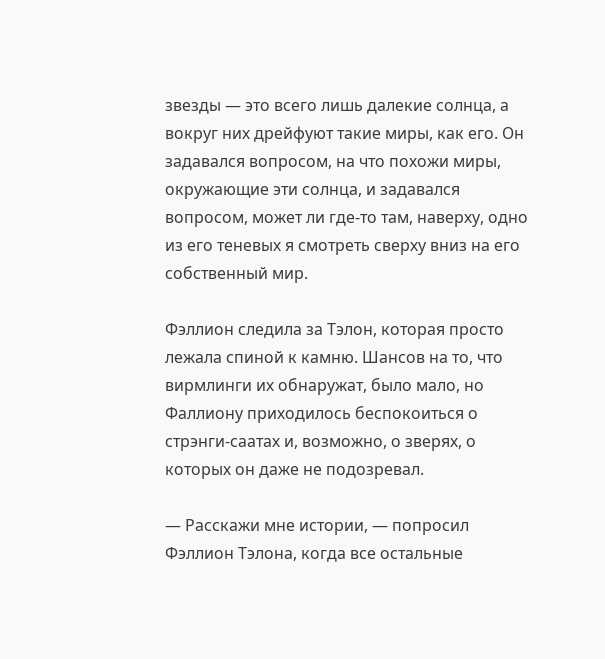звезды — это всего лишь далекие солнца, а вокруг них дрейфуют такие миры, как его. Он задавался вопросом, на что похожи миры, окружающие эти солнца, и задавался вопросом, может ли где-то там, наверху, одно из его теневых я смотреть сверху вниз на его собственный мир.

Фэллион следила за Тэлон, которая просто лежала спиной к камню. Шансов на то, что вирмлинги их обнаружат, было мало, но Фаллиону приходилось беспокоиться о стрэнги-саатах и, возможно, о зверях, о которых он даже не подозревал.

— Расскажи мне истории, — попросил Фэллион Тэлона, когда все остальные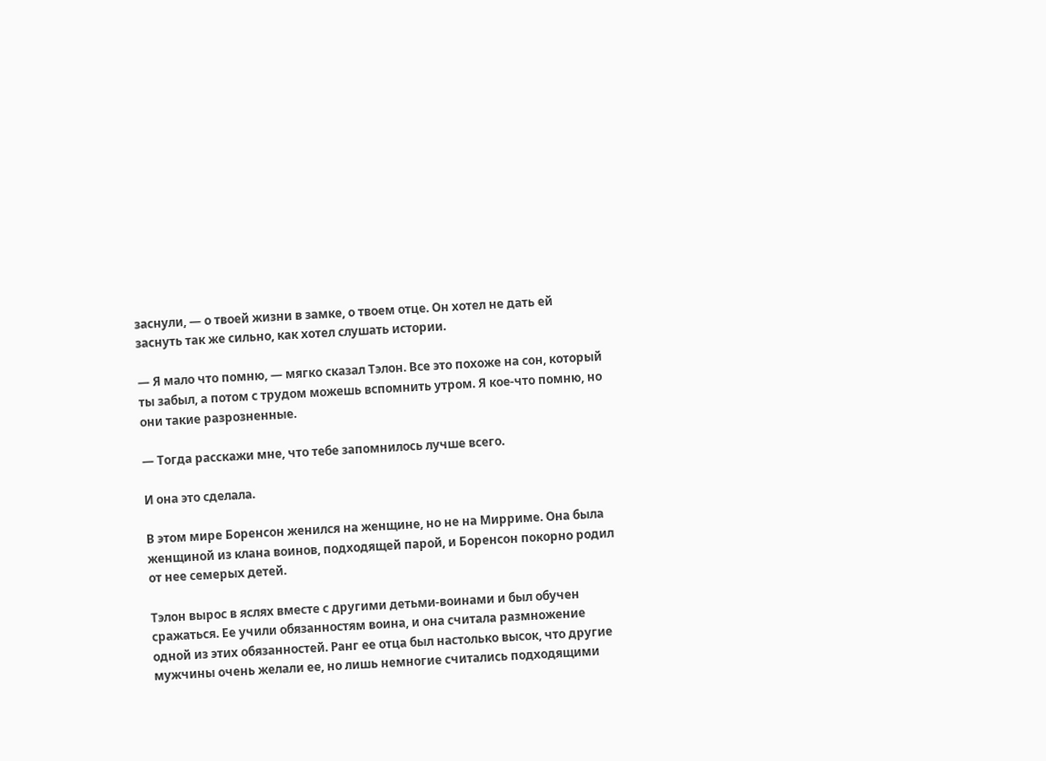заснули, — о твоей жизни в замке, о твоем отце. Он хотел не дать ей заснуть так же сильно, как хотел слушать истории.

— Я мало что помню, — мягко сказал Тэлон. Все это похоже на сон, который ты забыл, а потом с трудом можешь вспомнить утром. Я кое-что помню, но они такие разрозненные.

— Тогда расскажи мне, что тебе запомнилось лучше всего.

И она это сделала.

В этом мире Боренсон женился на женщине, но не на Мирриме. Она была женщиной из клана воинов, подходящей парой, и Боренсон покорно родил от нее семерых детей.

Тэлон вырос в яслях вместе с другими детьми-воинами и был обучен сражаться. Ее учили обязанностям воина, и она считала размножение одной из этих обязанностей. Ранг ее отца был настолько высок, что другие мужчины очень желали ее, но лишь немногие считались подходящими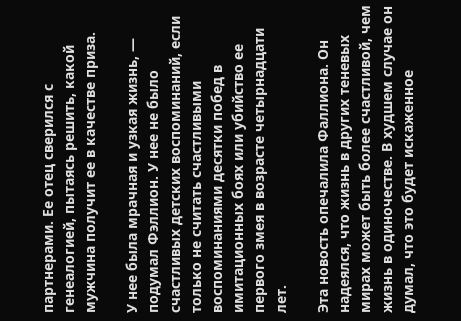партнерами. Ее отец сверился с генеалогией, пытаясь решить, какой мужчина получит ее в качестве приза.

У нее была мрачная и узкая жизнь, — подумал Фэллион. У нее не было счастливых детских воспоминаний, если только не считать счастливыми воспоминаниями десятки побед в имитационных боях или убийство ее первого змея в возрасте четырнадцати лет.

Эта новость опечалила Фаллиона. Он надеялся, что жизнь в других теневых мирах может быть более счастливой, чем жизнь в одиночестве. В худшем случае он думал, что это будет искаженное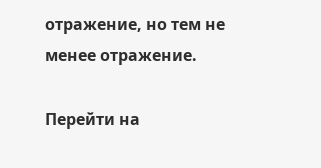отражение, но тем не менее отражение.

Перейти на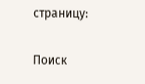страницу:

Поиск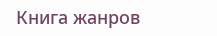Книга жанров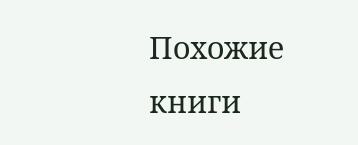Похожие книги